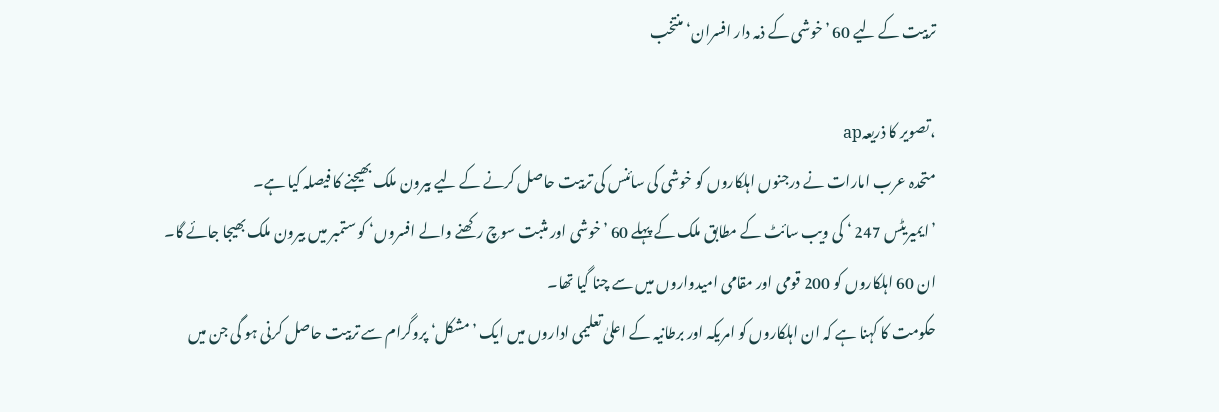تربیت کے لیے 60 ’خوشی کے ذمہ دار افسران‘ منتخب

،تصویر کا ذریعہap
متحدہ عرب امارات نے درجنوں اہلکاروں کو خوشی کی سائنس کی تربیت حاصل کرنے کے لیے بیرون ملک بھیجنے کا فیصلہ کیا ہے۔
’ایمیریٹس 247 ‘ کی ویب سائٹ کے مطابق ملک کے پہلے 60 ’خوشی اور مثبت سوچ رکھنے والے افسروں‘ کو ستمبر میں بیرون ملک بھیجا جائے گا۔
ان 60 اہلکاروں کو 200 قومی اور مقامی امیدواروں میں سے چنا گیا تھا۔
حکومت کا کہنا ہے کہ ان اہلکاروں کو امریکہ اور برطانیہ کے اعلیٰ تعلیمی اداروں میں ایک ’مشکل‘ پروگرام سے تربیت حاصل کرنی ہو گی جن میں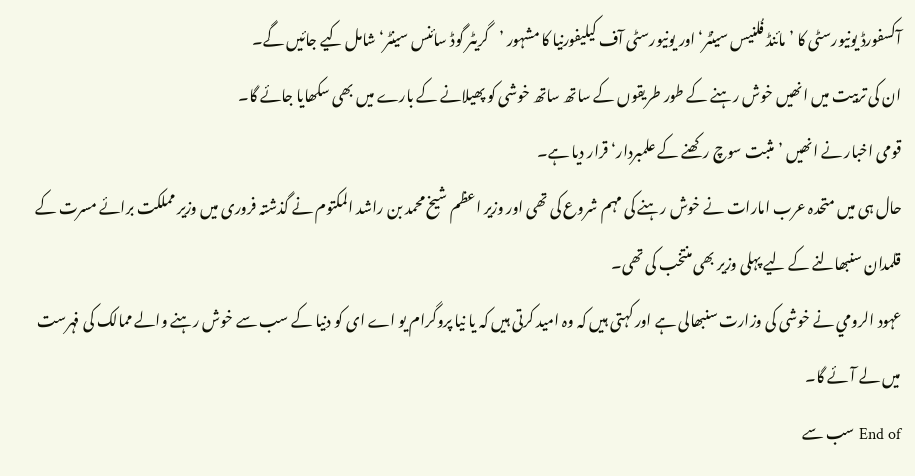آکسفورڈ یونیورسٹی کا ’مائنڈ فُلنیس سینٹر‘ اور یونیورسٹی آف کیلیفورنیا کا مشہور ’گریٹر گوڈ سائنس سینٹر‘ شامل کیے جائیں گے۔
ان کی تربیت میں انھیں خوش رہنے کے طور طریقوں کے ساتھ ساتھ خوشی کو پھیلانے کے بارے میں بھی سکھایا جائے گا۔
قومی اخبار نے انھیں ’مثبت سوچ رکھنے کے علمبردار‘ قرار دیا ہے۔
حال ہی میں متحدہ عرب امارات نے خوش رہنے کی مہم شروع کی تھی اور وزیر اعظم شیخ محمد بن راشد المکتوم نے گذشتہ فروری میں وزیر مملکت برائے مسرت کے قلمدان سنبھالنے کے لیے پہلی وزیر بھی منتخب کی تھی۔
عہود الرومي نے خوشی کی وزارت سنبھالی ہے اور کہتی ہیں کہ وہ امید کرتی ہیں کہ یا نیا پروگرام یو اے ای کو دنیا کے سب سے خوش رہنے والے ممالک کی فہرست میں لے آئے گا۔
End of سب سے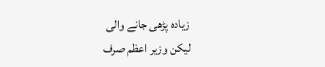زیادہ پڑھی جانے والی
لیکن وزیر اعظم صرف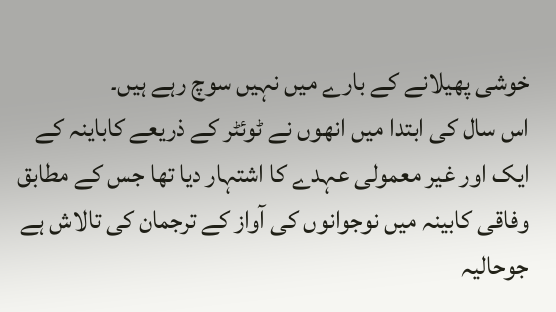خوشی پھیلانے کے بارے میں نہیں سوچ رہے ہیں۔
اس سال کی ابتدا میں انھوں نے ٹوئٹر کے ذریعے کاباینہ کے ایک اور غیر معمولی عہدے کا اشتہار دیا تھا جس کے مطابق وفاقی کابینہ میں نوجوانوں کی آواز کے ترجمان کی تالاش ہے جوحالیہ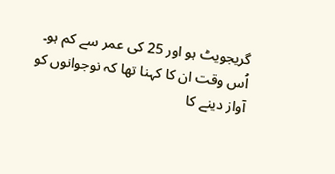گریجویٹ ہو اور 25 کی عمر سے کم ہو۔
اُس وقت ان کا کہنا تھا کہ نوجوانوں کو آواز دینے کا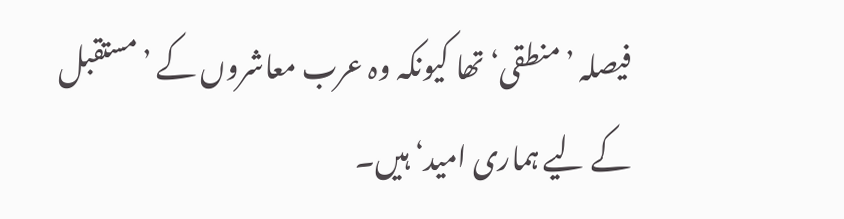فیصلہ ’منطقی‘ تھا کیونکہ وہ عرب معاشروں کے ’مستقبل کے لیے ہماری امید‘ ہیں۔